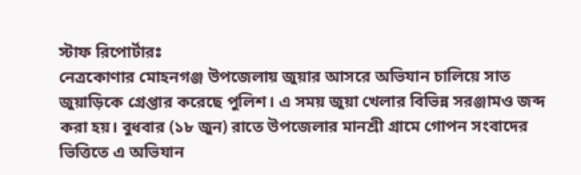স্টাফ রিপোর্টারঃ
নেত্রকোণার মোহনগঞ্জ উপজেলায় জুয়ার আসরে অভিযান চালিয়ে সাত জুয়াড়িকে গ্রেপ্তার করেছে পুলিশ। এ সময় জুয়া খেলার বিভিন্ন সরঞ্জামও জব্দ করা হয়। বুধবার (১৮ জুন) রাতে উপজেলার মানশ্রী গ্রামে গোপন সংবাদের ভিত্তিতে এ অভিযান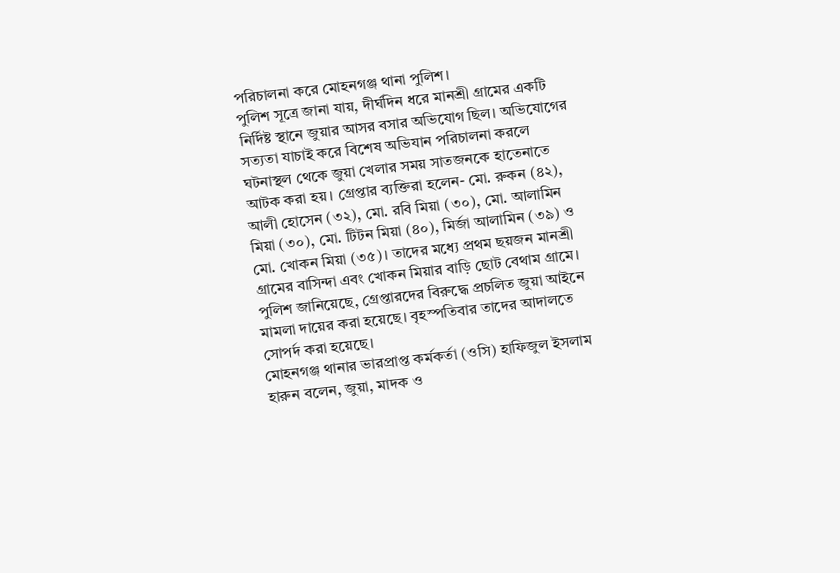পরিচালনা করে মোহনগঞ্জ থানা পুলিশ।
পুলিশ সূত্রে জানা যায়, দীর্ঘদিন ধরে মানশ্রী গ্রামের একটি নির্দিষ্ট স্থানে জুয়ার আসর বসার অভিযোগ ছিল। অভিযোগের সত্যতা যাচাই করে বিশেষ অভিযান পরিচালনা করলে ঘটনাস্থল থেকে জুয়া খেলার সময় সাতজনকে হাতেনাতে আটক করা হয়। গ্রেপ্তার ব্যক্তিরা হলেন- মো. রুকন (৪২), আলী হোসেন (৩২), মো. রবি মিয়া (৩০), মো. আলামিন মিয়া (৩০), মো. টিটন মিয়া (৪০), মির্জা আলামিন (৩৯) ও মো. খোকন মিয়া (৩৫)। তাদের মধ্যে প্রথম ছয়জন মানশ্রী গ্রামের বাসিন্দা এবং খোকন মিয়ার বাড়ি ছোট বেথাম গ্রামে।
পুলিশ জানিয়েছে, গ্রেপ্তারদের বিরুদ্ধে প্রচলিত জুয়া আইনে মামলা দায়ের করা হয়েছে। বৃহস্পতিবার তাদের আদালতে সোপর্দ করা হয়েছে।
মোহনগঞ্জ থানার ভারপ্রাপ্ত কর্মকর্তা (ওসি) হাফিজুল ইসলাম হারুন বলেন, জুয়া, মাদক ও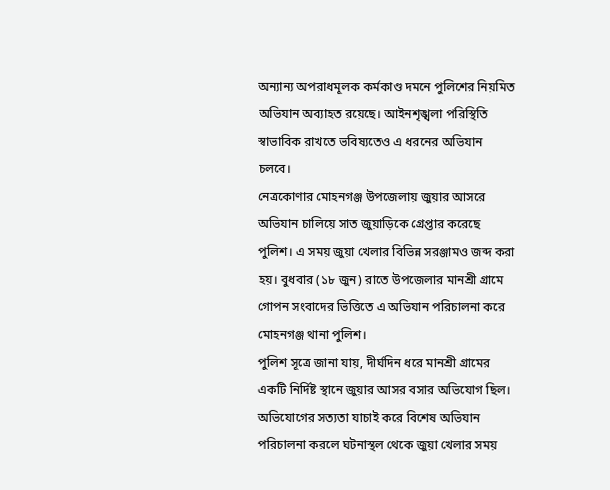অন্যান্য অপরাধমূলক কর্মকাণ্ড দমনে পুলিশের নিয়মিত অভিযান অব্যাহত রয়েছে। আইনশৃঙ্খলা পরিস্থিতি স্বাভাবিক রাখতে ভবিষ্যতেও এ ধরনের অভিযান চলবে।
নেত্রকোণার মোহনগঞ্জ উপজেলায় জুয়ার আসরে অভিযান চালিয়ে সাত জুয়াড়িকে গ্রেপ্তার করেছে পুলিশ। এ সময় জুয়া খেলার বিভিন্ন সরঞ্জামও জব্দ করা হয়। বুধবার (১৮ জুন) রাতে উপজেলার মানশ্রী গ্রামে গোপন সংবাদের ভিত্তিতে এ অভিযান পরিচালনা করে মোহনগঞ্জ থানা পুলিশ।
পুলিশ সূত্রে জানা যায়, দীর্ঘদিন ধরে মানশ্রী গ্রামের একটি নির্দিষ্ট স্থানে জুয়ার আসর বসার অভিযোগ ছিল। অভিযোগের সত্যতা যাচাই করে বিশেষ অভিযান পরিচালনা করলে ঘটনাস্থল থেকে জুয়া খেলার সময়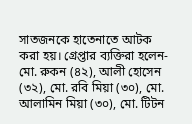সাতজনকে হাতেনাতে আটক করা হয়। গ্রেপ্তার ব্যক্তিরা হলেন- মো. রুকন (৪২), আলী হোসেন (৩২), মো. রবি মিয়া (৩০), মো. আলামিন মিয়া (৩০), মো. টিটন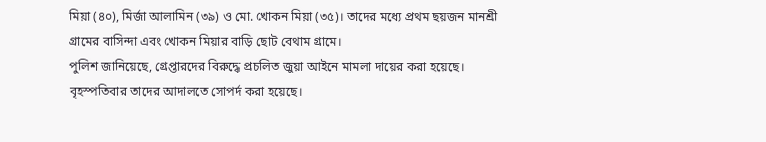মিয়া (৪০), মির্জা আলামিন (৩৯) ও মো. খোকন মিয়া (৩৫)। তাদের মধ্যে প্রথম ছয়জন মানশ্রী গ্রামের বাসিন্দা এবং খোকন মিয়ার বাড়ি ছোট বেথাম গ্রামে।
পুলিশ জানিয়েছে, গ্রেপ্তারদের বিরুদ্ধে প্রচলিত জুয়া আইনে মামলা দায়ের করা হয়েছে। বৃহস্পতিবার তাদের আদালতে সোপর্দ করা হয়েছে।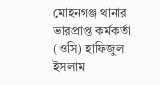মোহনগঞ্জ থানার ভারপ্রাপ্ত কর্মকর্তা (ওসি) হাফিজুল ইসলাম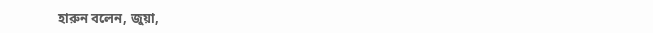হারুন বলেন, জুয়া,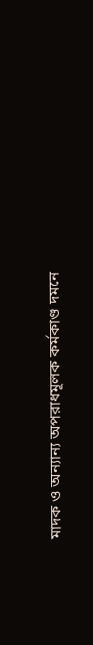মাদক ও অন্যান্য অপরাধমূলক কর্মকাণ্ড দমনে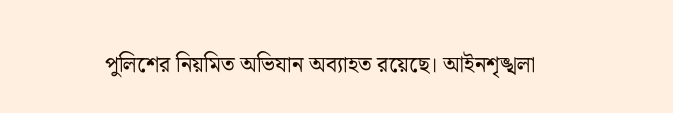পুলিশের নিয়মিত অভিযান অব্যাহত রয়েছে। আইনশৃঙ্খলা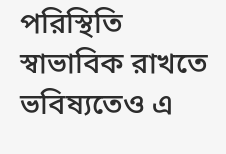পরিস্থিতি স্বাভাবিক রাখতে ভবিষ্যতেও এ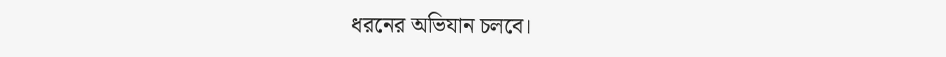ধরনের অভিযান চলবে।